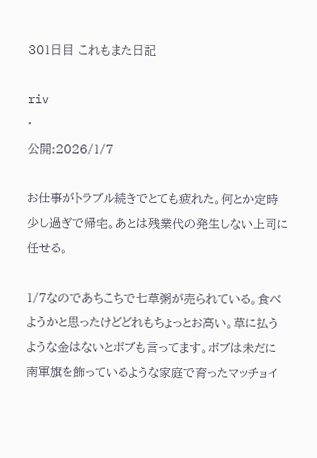301日目 これもまた日記

riv
·
公開:2026/1/7

お仕事がトラブル続きでとても疲れた。何とか定時少し過ぎで帰宅。あとは残業代の発生しない上司に任せる。

1/7なのであちこちで七草粥が売られている。食べようかと思ったけどどれもちょっとお高い。草に払うような金はないとボブも言ってます。ボブは未だに南軍旗を飾っているような家庭で育ったマッチョイ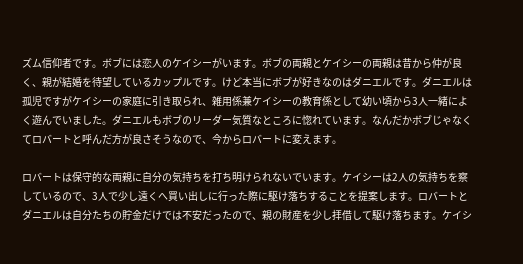ズム信仰者です。ボブには恋人のケイシーがいます。ボブの両親とケイシーの両親は昔から仲が良く、親が結婚を待望しているカップルです。けど本当にボブが好きなのはダニエルです。ダニエルは孤児ですがケイシーの家庭に引き取られ、雑用係兼ケイシーの教育係として幼い頃から3人一緒によく遊んでいました。ダニエルもボブのリーダー気質なところに惚れています。なんだかボブじゃなくてロバートと呼んだ方が良さそうなので、今からロバートに変えます。

ロバートは保守的な両親に自分の気持ちを打ち明けられないでいます。ケイシーは2人の気持ちを察しているので、3人で少し遠くへ買い出しに行った際に駆け落ちすることを提案します。ロバートとダニエルは自分たちの貯金だけでは不安だったので、親の財産を少し拝借して駆け落ちます。ケイシ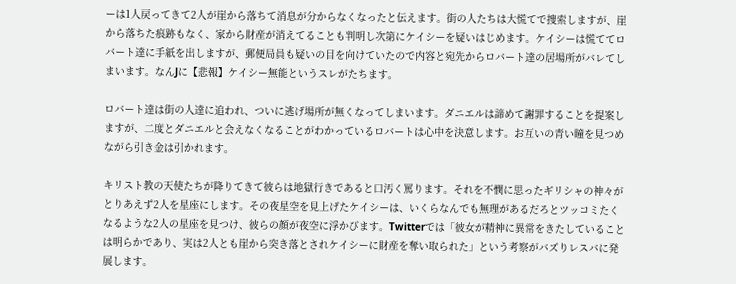ーは1人戻ってきて2人が崖から落ちて消息が分からなくなったと伝えます。街の人たちは大慌てで捜索しますが、崖から落ちた痕跡もなく、家から財産が消えてることも判明し次第にケイシーを疑いはじめます。ケイシーは慌ててロバート達に手紙を出しますが、郵便局員も疑いの目を向けていたので内容と宛先からロバート達の居場所がバレてしまいます。なんJに【悲報】ケイシー無能というスレがたちます。

ロバート達は街の人達に追われ、ついに逃げ場所が無くなってしまいます。ダニエルは諦めて謝罪することを提案しますが、二度とダニエルと会えなくなることがわかっているロバートは心中を決意します。お互いの青い瞳を見つめながら引き金は引かれます。

キリスト教の天使たちが降りてきて彼らは地獄行きであると口汚く罵ります。それを不憫に思ったギリシャの神々がとりあえず2人を星座にします。その夜星空を見上げたケイシーは、いくらなんでも無理があるだろとツッコミたくなるような2人の星座を見つけ、彼らの顔が夜空に浮かびます。Twitterでは「彼女が精神に異常をきたしていることは明らかであり、実は2人とも崖から突き落とされケイシーに財産を奪い取られた」という考察がバズりレスバに発展します。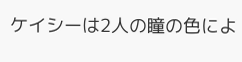ケイシーは2人の瞳の色によ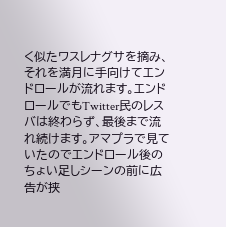く似たワスレナグサを摘み、それを満月に手向けてエンドロールが流れます。エンドロールでもTwitter民のレスバは終わらず、最後まで流れ続けます。アマプラで見ていたのでエンドロール後のちょい足しシーンの前に広告が挟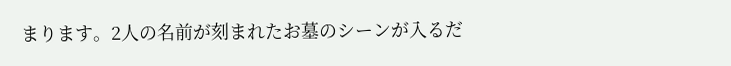まります。2人の名前が刻まれたお墓のシーンが入るだ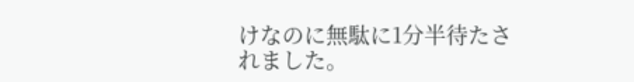けなのに無駄に1分半待たされました。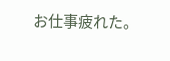お仕事疲れた。